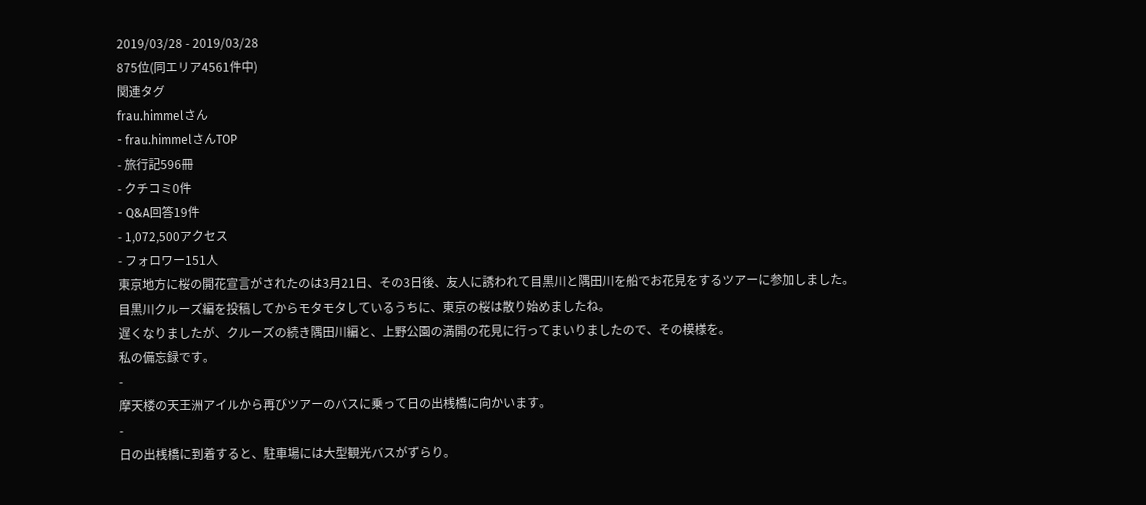2019/03/28 - 2019/03/28
875位(同エリア4561件中)
関連タグ
frau.himmelさん
- frau.himmelさんTOP
- 旅行記596冊
- クチコミ0件
- Q&A回答19件
- 1,072,500アクセス
- フォロワー151人
東京地方に桜の開花宣言がされたのは3月21日、その3日後、友人に誘われて目黒川と隅田川を船でお花見をするツアーに参加しました。
目黒川クルーズ編を投稿してからモタモタしているうちに、東京の桜は散り始めましたね。
遅くなりましたが、クルーズの続き隅田川編と、上野公園の満開の花見に行ってまいりましたので、その模様を。
私の備忘録です。
-
摩天楼の天王洲アイルから再びツアーのバスに乗って日の出桟橋に向かいます。
-
日の出桟橋に到着すると、駐車場には大型観光バスがずらり。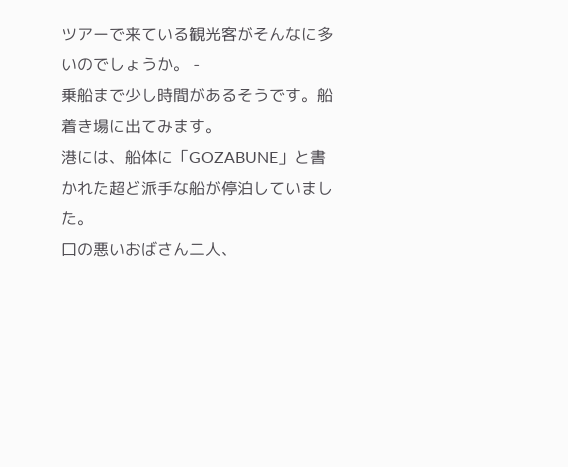ツアーで来ている観光客がそんなに多いのでしょうか。 -
乗船まで少し時間があるそうです。船着き場に出てみます。
港には、船体に「GOZABUNE」と書かれた超ど派手な船が停泊していました。
口の悪いおばさん二人、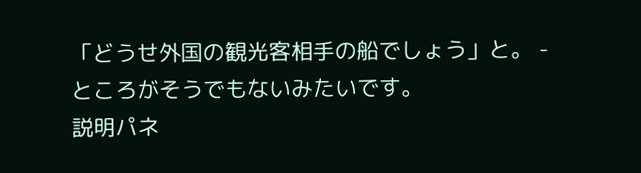「どうせ外国の観光客相手の船でしょう」と。 -
ところがそうでもないみたいです。
説明パネ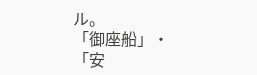ル。
「御座船」・「安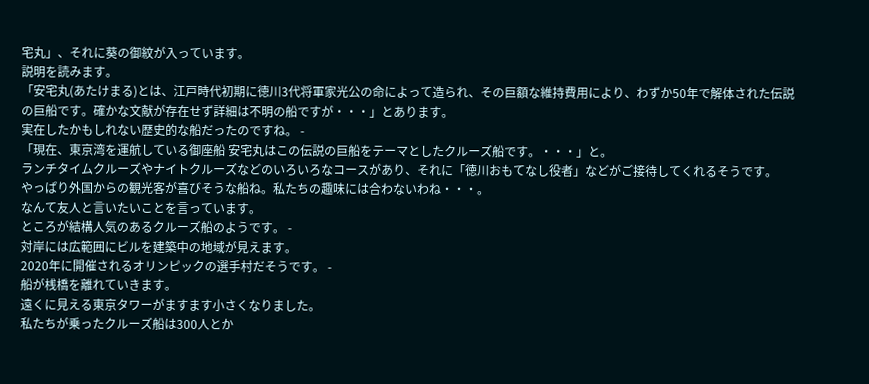宅丸」、それに葵の御紋が入っています。
説明を読みます。
「安宅丸(あたけまる)とは、江戸時代初期に徳川3代将軍家光公の命によって造られ、その巨額な維持費用により、わずか50年で解体された伝説の巨船です。確かな文献が存在せず詳細は不明の船ですが・・・」とあります。
実在したかもしれない歴史的な船だったのですね。 -
「現在、東京湾を運航している御座船 安宅丸はこの伝説の巨船をテーマとしたクルーズ船です。・・・」と。
ランチタイムクルーズやナイトクルーズなどのいろいろなコースがあり、それに「徳川おもてなし役者」などがご接待してくれるそうです。
やっぱり外国からの観光客が喜びそうな船ね。私たちの趣味には合わないわね・・・。
なんて友人と言いたいことを言っています。
ところが結構人気のあるクルーズ船のようです。 -
対岸には広範囲にビルを建築中の地域が見えます。
2020年に開催されるオリンピックの選手村だそうです。 -
船が桟橋を離れていきます。
遠くに見える東京タワーがますます小さくなりました。
私たちが乗ったクルーズ船は300人とか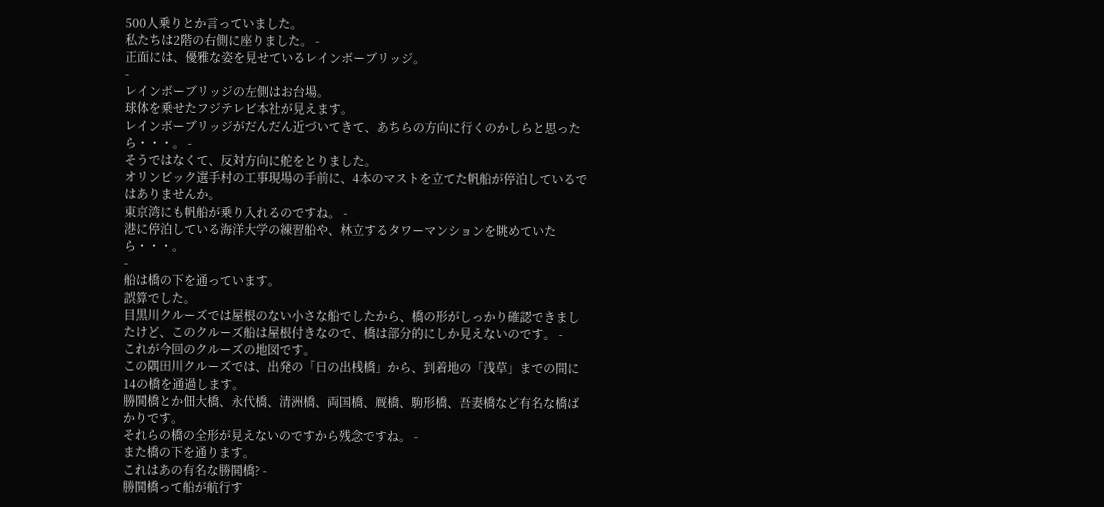500人乗りとか言っていました。
私たちは2階の右側に座りました。 -
正面には、優雅な姿を見せているレインボーブリッジ。
-
レインボーブリッジの左側はお台場。
球体を乗せたフジテレビ本社が見えます。
レインボーブリッジがだんだん近づいてきて、あちらの方向に行くのかしらと思ったら・・・。 -
そうではなくて、反対方向に舵をとりました。
オリンピック選手村の工事現場の手前に、4本のマストを立てた帆船が停泊しているではありませんか。
東京湾にも帆船が乗り入れるのですね。 -
港に停泊している海洋大学の練習船や、林立するタワーマンションを眺めていたら・・・。
-
船は橋の下を通っています。
誤算でした。
目黒川クルーズでは屋根のない小さな船でしたから、橋の形がしっかり確認できましたけど、このクルーズ船は屋根付きなので、橋は部分的にしか見えないのです。 -
これが今回のクルーズの地図です。
この隅田川クルーズでは、出発の「日の出桟橋」から、到着地の「浅草」までの間に14の橋を通過します。
勝鬨橋とか佃大橋、永代橋、清洲橋、両国橋、厩橋、駒形橋、吾妻橋など有名な橋ばかりです。
それらの橋の全形が見えないのですから残念ですね。 -
また橋の下を通ります。
これはあの有名な勝鬨橋? -
勝鬨橋って船が航行す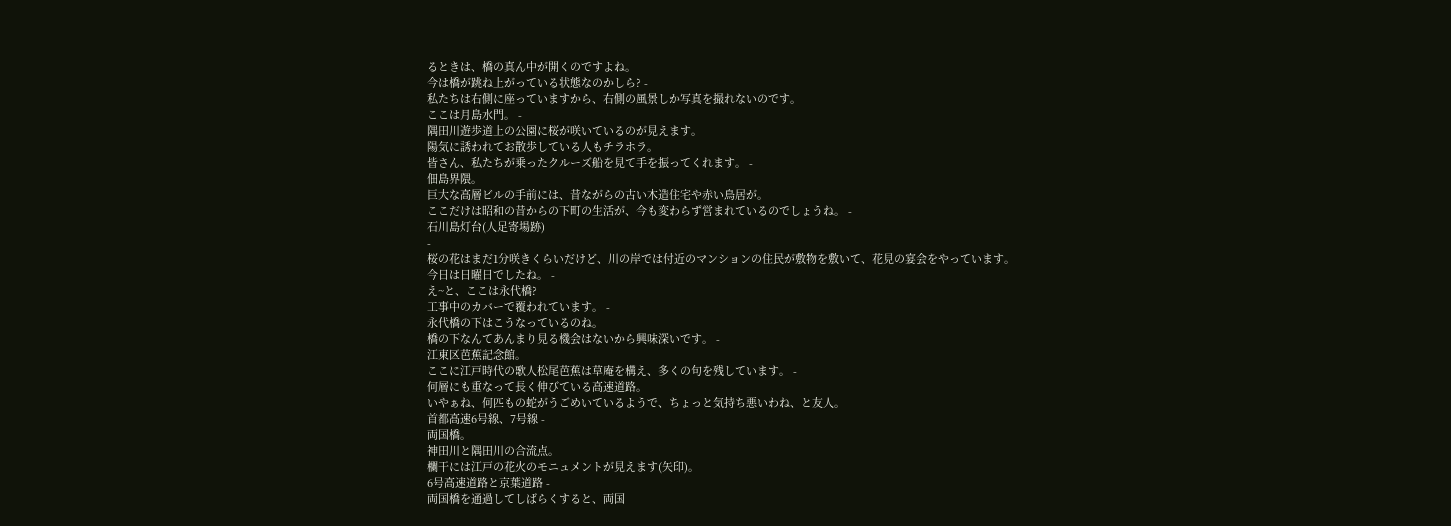るときは、橋の真ん中が開くのですよね。
今は橋が跳ね上がっている状態なのかしら? -
私たちは右側に座っていますから、右側の風景しか写真を撮れないのです。
ここは月島水門。 -
隅田川遊歩道上の公園に桜が咲いているのが見えます。
陽気に誘われてお散歩している人もチラホラ。
皆さん、私たちが乗ったクルーズ船を見て手を振ってくれます。 -
佃島界隈。
巨大な高層ビルの手前には、昔ながらの古い木造住宅や赤い鳥居が。
ここだけは昭和の昔からの下町の生活が、今も変わらず営まれているのでしょうね。 -
石川島灯台(人足寄場跡)
-
桜の花はまだ1分咲きくらいだけど、川の岸では付近のマンションの住民が敷物を敷いて、花見の宴会をやっています。
今日は日曜日でしたね。 -
え~と、ここは永代橋?
工事中のカバーで覆われています。 -
永代橋の下はこうなっているのね。
橋の下なんてあんまり見る機会はないから興味深いです。 -
江東区芭蕉記念館。
ここに江戸時代の歌人松尾芭蕉は草庵を構え、多くの句を残しています。 -
何層にも重なって長く伸びている高速道路。
いやぁね、何匹もの蛇がうごめいているようで、ちょっと気持ち悪いわね、と友人。
首都高速6号線、7号線 -
両国橋。
神田川と隅田川の合流点。
欄干には江戸の花火のモニュメントが見えます(矢印)。
6号高速道路と京葉道路 -
両国橋を通過してしばらくすると、両国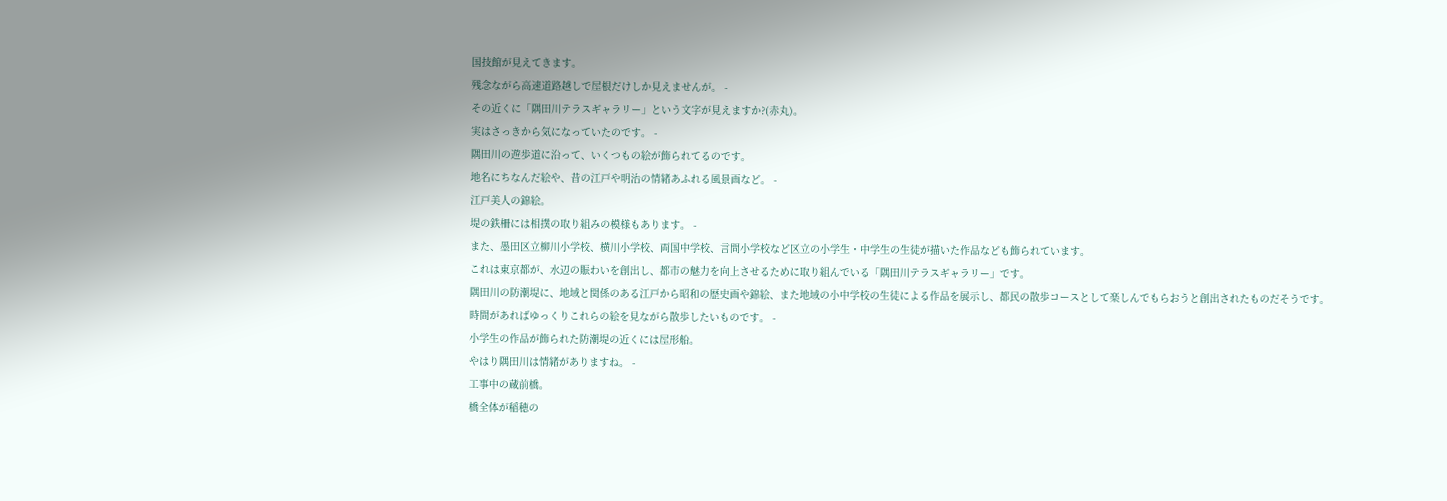国技館が見えてきます。
残念ながら高速道路越しで屋根だけしか見えませんが。 -
その近くに「隅田川テラスギャラリー」という文字が見えますか?(赤丸)。
実はさっきから気になっていたのです。 -
隅田川の遊歩道に沿って、いくつもの絵が飾られてるのです。
地名にちなんだ絵や、昔の江戸や明治の情緒あふれる風景画など。 -
江戸美人の錦絵。
堤の鉄柵には相撲の取り組みの模様もあります。 -
また、墨田区立柳川小学校、横川小学校、両国中学校、言問小学校など区立の小学生・中学生の生徒が描いた作品なども飾られています。
これは東京都が、水辺の賑わいを創出し、都市の魅力を向上させるために取り組んでいる「隅田川テラスギャラリー」です。
隅田川の防潮堤に、地域と関係のある江戸から昭和の歴史画や錦絵、また地域の小中学校の生徒による作品を展示し、都民の散歩コースとして楽しんでもらおうと創出されたものだそうです。
時間があればゆっくりこれらの絵を見ながら散歩したいものです。 -
小学生の作品が飾られた防潮堤の近くには屋形船。
やはり隅田川は情緒がありますね。 -
工事中の蔵前橋。
橋全体が稲穂の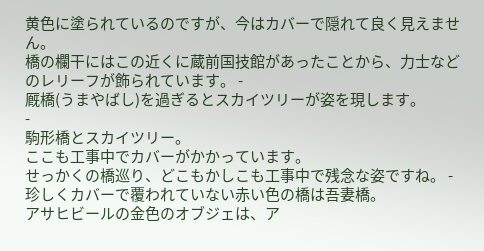黄色に塗られているのですが、今はカバーで隠れて良く見えません。
橋の欄干にはこの近くに蔵前国技館があったことから、力士などのレリーフが飾られています。 -
厩橋(うまやばし)を過ぎるとスカイツリーが姿を現します。
-
駒形橋とスカイツリー。
ここも工事中でカバーがかかっています。
せっかくの橋巡り、どこもかしこも工事中で残念な姿ですね。 -
珍しくカバーで覆われていない赤い色の橋は吾妻橋。
アサヒビールの金色のオブジェは、ア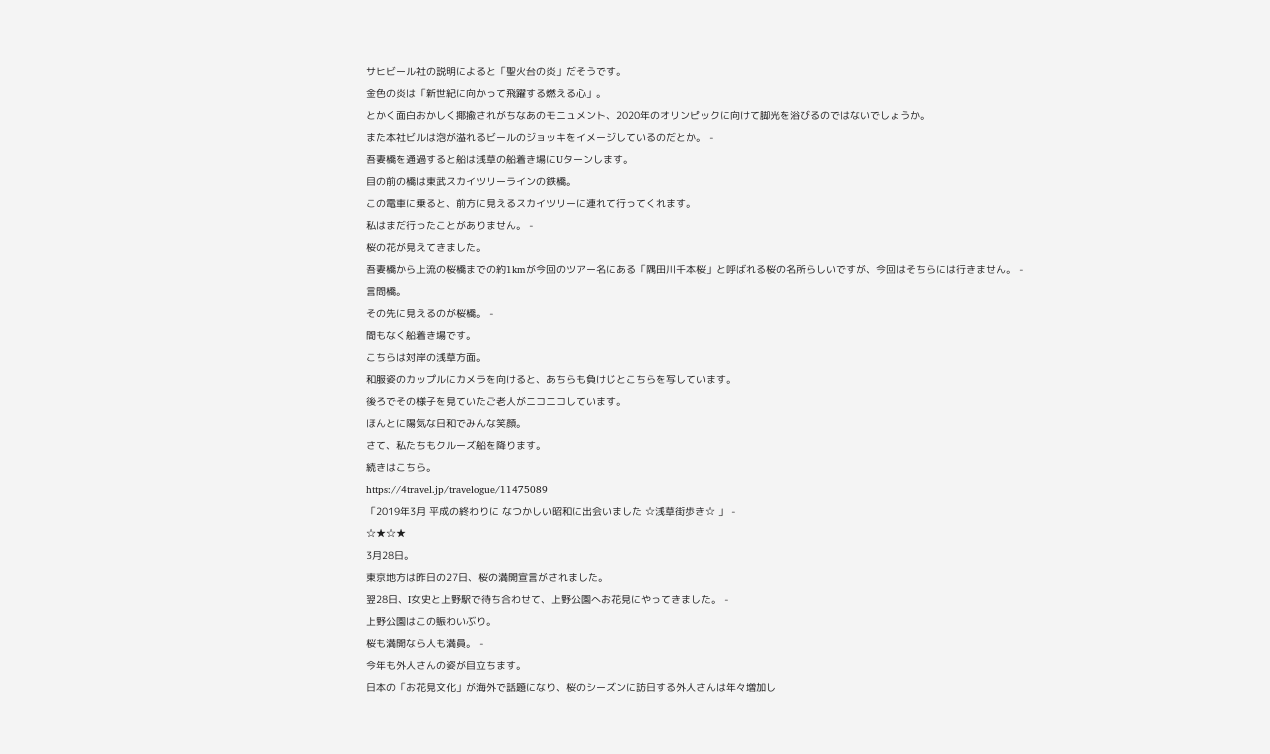サヒビール社の説明によると「聖火台の炎」だそうです。
金色の炎は「新世紀に向かって飛躍する燃える心」。
とかく面白おかしく揶揄されがちなあのモニュメント、2020年のオリンピックに向けて脚光を浴びるのではないでしょうか。
また本社ビルは泡が溢れるビールのジョッキをイメージしているのだとか。 -
吾妻橋を通過すると船は浅草の船着き場にUターンします。
目の前の橋は東武スカイツリーラインの鉄橋。
この電車に乗ると、前方に見えるスカイツリーに連れて行ってくれます。
私はまだ行ったことがありません。 -
桜の花が見えてきました。
吾妻橋から上流の桜橋までの約1kmが今回のツアー名にある「隅田川千本桜」と呼ばれる桜の名所らしいですが、今回はそちらには行きません。 -
言問橋。
その先に見えるのが桜橋。 -
間もなく船着き場です。
こちらは対岸の浅草方面。
和服姿のカップルにカメラを向けると、あちらも負けじとこちらを写しています。
後ろでその様子を見ていたご老人がニコニコしています。
ほんとに陽気な日和でみんな笑顔。
さて、私たちもクルーズ船を降ります。
続きはこちら。
https://4travel.jp/travelogue/11475089
「2019年3月 平成の終わりに なつかしい昭和に出会いました ☆浅草街歩き☆ 」 -
☆★☆★
3月28日。
東京地方は昨日の27日、桜の満開宣言がされました。
翌28日、I女史と上野駅で待ち合わせて、上野公園へお花見にやってきました。 -
上野公園はこの賑わいぶり。
桜も満開なら人も満員。 -
今年も外人さんの姿が目立ちます。
日本の「お花見文化」が海外で話題になり、桜のシーズンに訪日する外人さんは年々増加し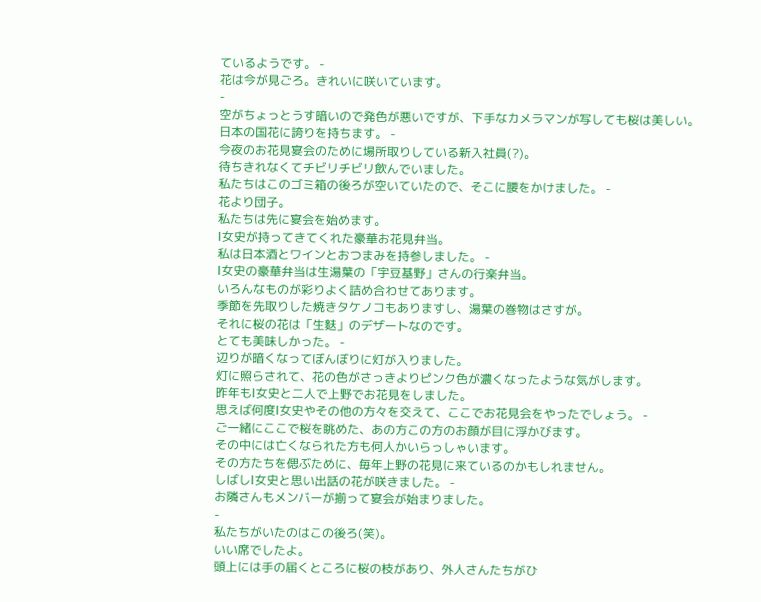ているようです。 -
花は今が見ごろ。きれいに咲いています。
-
空がちょっとうす暗いので発色が悪いですが、下手なカメラマンが写しても桜は美しい。
日本の国花に誇りを持ちます。 -
今夜のお花見宴会のために場所取りしている新入社員(?)。
待ちきれなくてチビリチビリ飲んでいました。
私たちはこのゴミ箱の後ろが空いていたので、そこに腰をかけました。 -
花より団子。
私たちは先に宴会を始めます。
I女史が持ってきてくれた豪華お花見弁当。
私は日本酒とワインとおつまみを持参しました。 -
I女史の豪華弁当は生湯葉の「宇豆基野」さんの行楽弁当。
いろんなものが彩りよく詰め合わせてあります。
季節を先取りした焼きタケノコもありますし、湯葉の巻物はさすが。
それに桜の花は「生麩」のデザートなのです。
とても美味しかった。 -
辺りが暗くなってぼんぼりに灯が入りました。
灯に照らされて、花の色がさっきよりピンク色が濃くなったような気がします。
昨年もI女史と二人で上野でお花見をしました。
思えば何度I女史やその他の方々を交えて、ここでお花見会をやったでしょう。 -
ご一緒にここで桜を眺めた、あの方この方のお顔が目に浮かびます。
その中には亡くなられた方も何人かいらっしゃいます。
その方たちを偲ぶために、毎年上野の花見に来ているのかもしれません。
しばしI女史と思い出話の花が咲きました。 -
お隣さんもメンバーが揃って宴会が始まりました。
-
私たちがいたのはこの後ろ(笑)。
いい席でしたよ。
頭上には手の届くところに桜の枝があり、外人さんたちがひ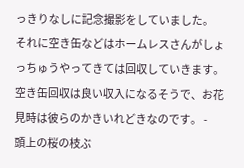っきりなしに記念撮影をしていました。
それに空き缶などはホームレスさんがしょっちゅうやってきては回収していきます。
空き缶回収は良い収入になるそうで、お花見時は彼らのかきいれどきなのです。 -
頭上の桜の枝ぶ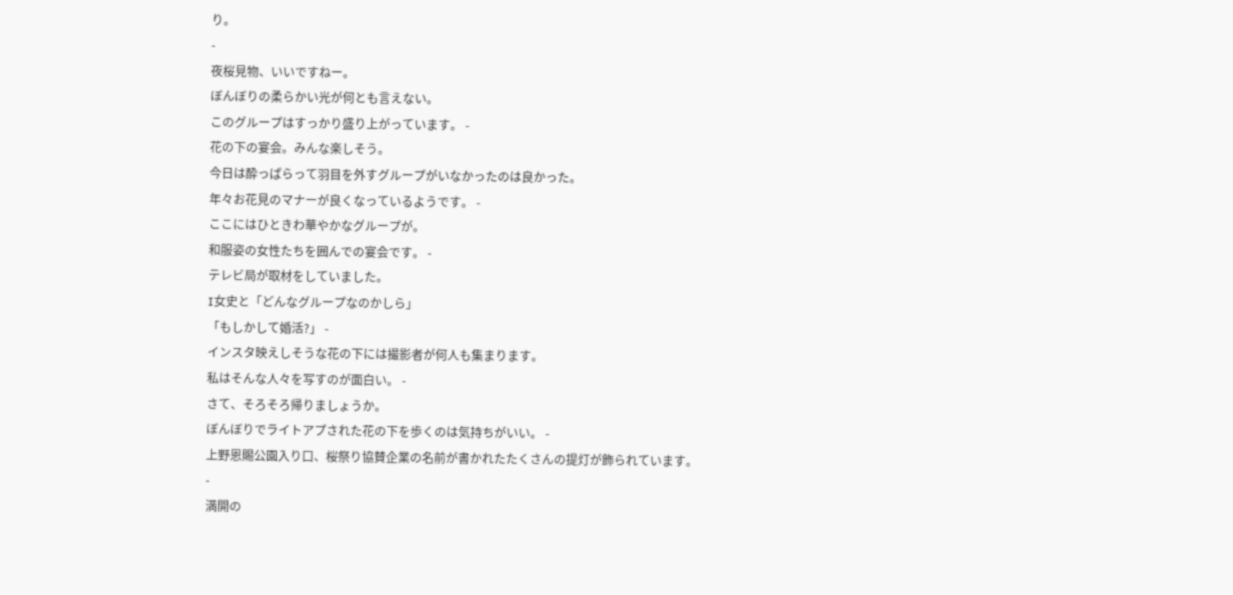り。
-
夜桜見物、いいですねー。
ぼんぼりの柔らかい光が何とも言えない。
このグループはすっかり盛り上がっています。 -
花の下の宴会。みんな楽しそう。
今日は酔っぱらって羽目を外すグループがいなかったのは良かった。
年々お花見のマナーが良くなっているようです。 -
ここにはひときわ華やかなグループが。
和服姿の女性たちを囲んでの宴会です。 -
テレビ局が取材をしていました。
I女史と「どんなグループなのかしら」
「もしかして婚活?」 -
インスタ映えしそうな花の下には撮影者が何人も集まります。
私はそんな人々を写すのが面白い。 -
さて、そろそろ帰りましょうか。
ぼんぼりでライトアプされた花の下を歩くのは気持ちがいい。 -
上野恩賜公園入り口、桜祭り協賛企業の名前が書かれたたくさんの提灯が飾られています。
-
満開の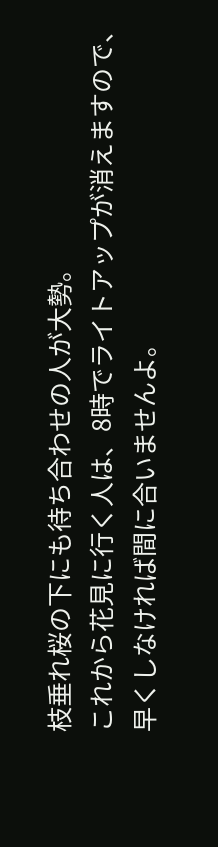枝垂れ桜の下にも待ち合わせの人が大勢。
これから花見に行く人は、8時でライトアップが消えますので、早くしなければ間に合いませんよ。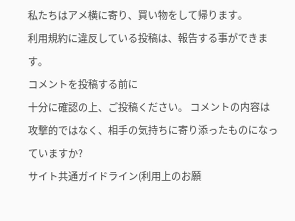私たちはアメ横に寄り、買い物をして帰ります。
利用規約に違反している投稿は、報告する事ができます。
コメントを投稿する前に
十分に確認の上、ご投稿ください。 コメントの内容は攻撃的ではなく、相手の気持ちに寄り添ったものになっていますか?
サイト共通ガイドライン(利用上のお願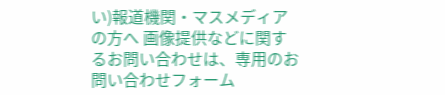い)報道機関・マスメディアの方へ 画像提供などに関するお問い合わせは、専用のお問い合わせフォーム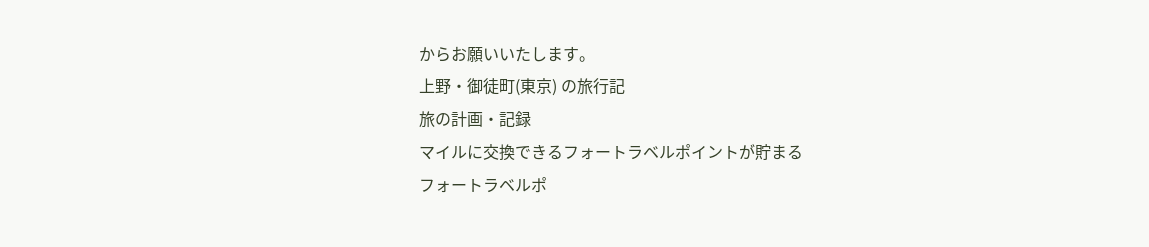からお願いいたします。
上野・御徒町(東京) の旅行記
旅の計画・記録
マイルに交換できるフォートラベルポイントが貯まる
フォートラベルポ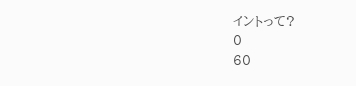イントって?
0
60